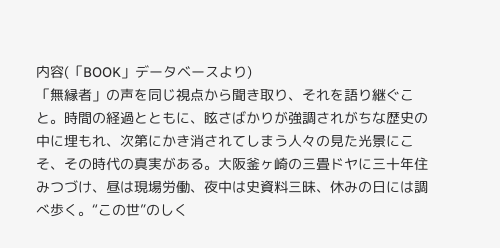内容(「BOOK」データベースより)
「無縁者」の声を同じ視点から聞き取り、それを語り継ぐこと。時間の経過とともに、眩さばかりが強調されがちな歴史の中に埋もれ、次第にかき消されてしまう人々の見た光景にこそ、その時代の真実がある。大阪釜ヶ崎の三畳ドヤに三十年住みつづけ、昼は現場労働、夜中は史資料三昧、休みの日には調べ歩く。“この世”のしく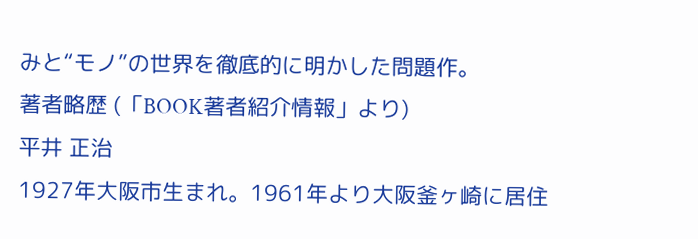みと“モノ”の世界を徹底的に明かした問題作。
著者略歴 (「BOOK著者紹介情報」より)
平井 正治
1927年大阪市生まれ。1961年より大阪釜ヶ崎に居住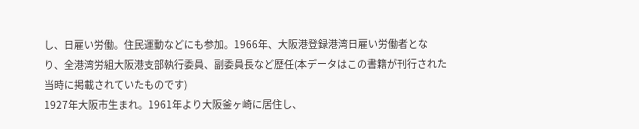し、日雇い労働。住民運動などにも参加。1966年、大阪港登録港湾日雇い労働者となり、全港湾労組大阪港支部執行委員、副委員長など歴任(本データはこの書籍が刊行された当時に掲載されていたものです)
1927年大阪市生まれ。1961年より大阪釜ヶ崎に居住し、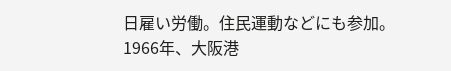日雇い労働。住民運動などにも参加。1966年、大阪港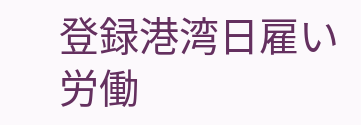登録港湾日雇い労働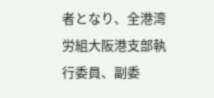者となり、全港湾労組大阪港支部執行委員、副委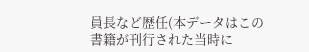員長など歴任(本データはこの書籍が刊行された当時に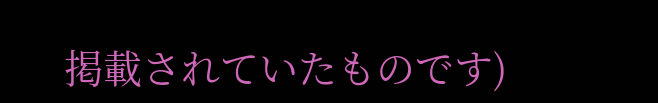掲載されていたものです)